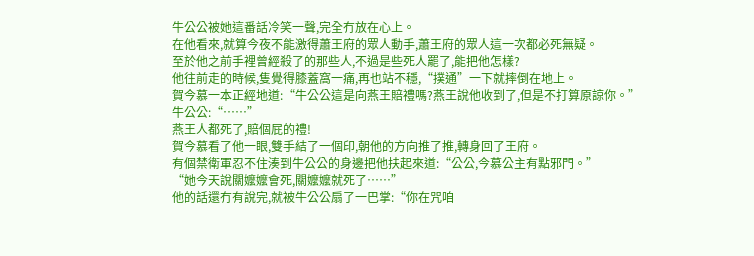牛公公被她這番話冷笑一聲,完全冇放在心上。
在他看來,就算今夜不能激得蕭王府的眾人動手,蕭王府的眾人這一次都必死無疑。
至於他之前手裡曾經殺了的那些人,不過是些死人罷了,能把他怎樣?
他往前走的時候,隻覺得膝蓋窩一痛,再也站不穩,“撲通”一下就摔倒在地上。
賀今慕一本正經地道:“牛公公這是向燕王賠禮嗎?燕王說他收到了,但是不打算原諒你。”
牛公公:“……”
燕王人都死了,賠個屁的禮!
賀今慕看了他一眼,雙手結了一個印,朝他的方向推了推,轉身回了王府。
有個禁衛軍忍不住湊到牛公公的身邊把他扶起來道:“公公,今慕公主有點邪門。”
“她今天說關嬤嬤會死,關嬤嬤就死了……”
他的話還冇有說完,就被牛公公扇了一巴掌:“你在咒咱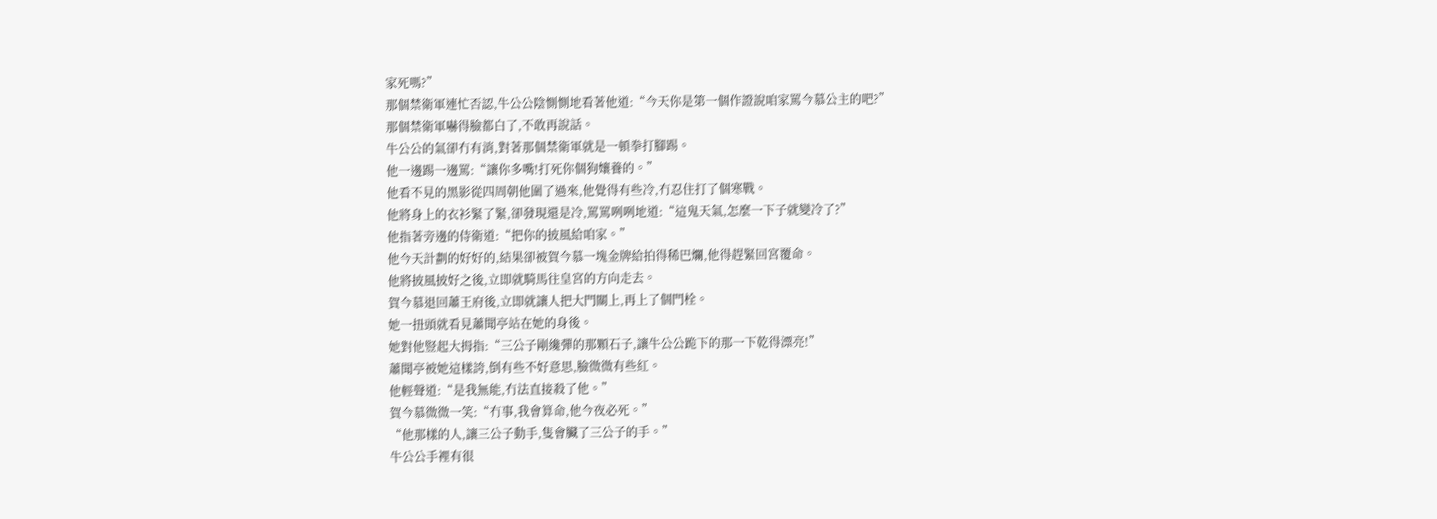家死嗎?”
那個禁衛軍連忙否認,牛公公陰惻惻地看著他道:“今天你是第一個作證說咱家罵今慕公主的吧?”
那個禁衛軍嚇得臉都白了,不敢再說話。
牛公公的氣卻冇有消,對著那個禁衛軍就是一頓拳打腳踢。
他一邊踢一邊罵:“讓你多嘴!打死你個狗孃養的。”
他看不見的黑影從四周朝他圍了過來,他覺得有些冷,冇忍住打了個寒戰。
他將身上的衣衫緊了緊,卻發現還是冷,罵罵咧咧地道:“這鬼天氣,怎麼一下子就變冷了?”
他指著旁邊的侍衛道:“把你的披風給咱家。”
他今天計劃的好好的,結果卻被賀今慕一塊金牌給拍得稀巴爛,他得趕緊回宮覆命。
他將披風披好之後,立即就騎馬往皇宮的方向走去。
賀今慕退回蕭王府後,立即就讓人把大門關上,再上了個門栓。
她一扭頭就看見蕭聞亭站在她的身後。
她對他豎起大拇指:“三公子剛纔彈的那顆石子,讓牛公公跪下的那一下乾得漂亮!”
蕭聞亭被她這樣誇,倒有些不好意思,臉微微有些紅。
他輕聲道:“是我無能,冇法直接殺了他。”
賀今慕微微一笑:“冇事,我會算命,他今夜必死。”
“他那樣的人,讓三公子動手,隻會臟了三公子的手。”
牛公公手裡有很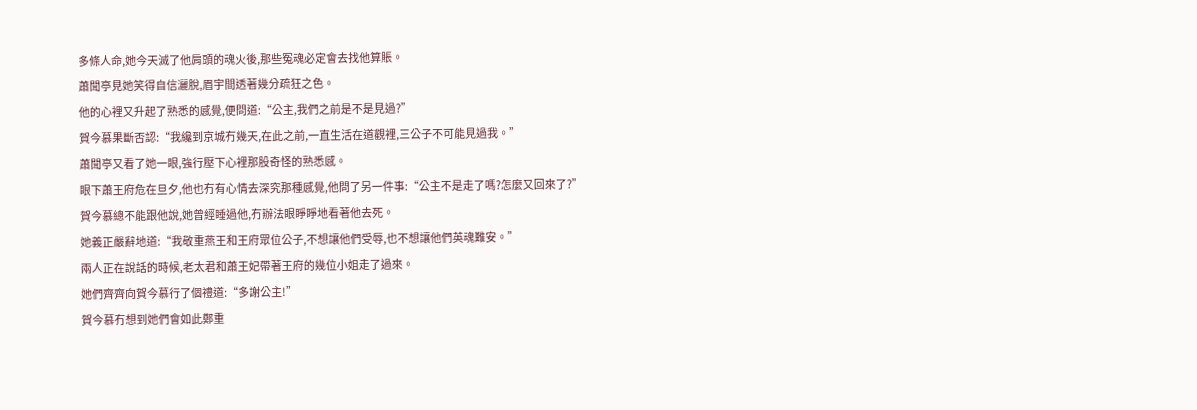多條人命,她今天滅了他肩頭的魂火後,那些冤魂必定會去找他算賬。
蕭聞亭見她笑得自信灑脫,眉宇間透著幾分疏狂之色。
他的心裡又升起了熟悉的感覺,便問道:“公主,我們之前是不是見過?”
賀今慕果斷否認:“我纔到京城冇幾天,在此之前,一直生活在道觀裡,三公子不可能見過我。”
蕭聞亭又看了她一眼,強行壓下心裡那股奇怪的熟悉感。
眼下蕭王府危在旦夕,他也冇有心情去深究那種感覺,他問了另一件事:“公主不是走了嗎?怎麼又回來了?”
賀今慕總不能跟他說,她曾經睡過他,冇辦法眼睜睜地看著他去死。
她義正嚴辭地道:“我敬重燕王和王府眾位公子,不想讓他們受辱,也不想讓他們英魂難安。”
兩人正在說話的時候,老太君和蕭王妃帶著王府的幾位小姐走了過來。
她們齊齊向賀今慕行了個禮道:“多謝公主!”
賀今慕冇想到她們會如此鄭重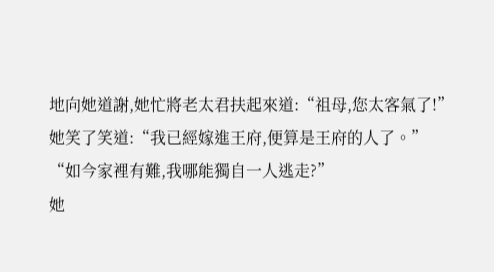地向她道謝,她忙將老太君扶起來道:“祖母,您太客氣了!”
她笑了笑道:“我已經嫁進王府,便算是王府的人了。”
“如今家裡有難,我哪能獨自一人逃走?”
她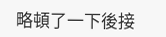略頓了一下後接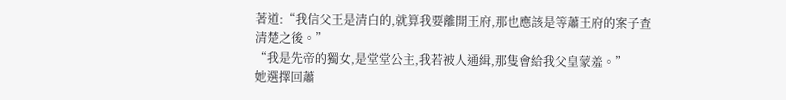著道:“我信父王是清白的,就算我要離開王府,那也應該是等蕭王府的案子查清楚之後。”
“我是先帝的獨女,是堂堂公主,我若被人通緝,那隻會給我父皇蒙羞。”
她選擇回蕭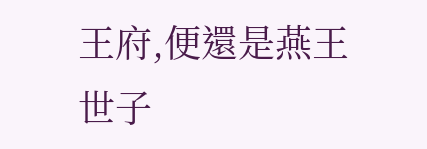王府,便還是燕王世子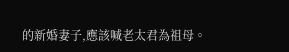的新婚妻子,應該喊老太君為祖母。